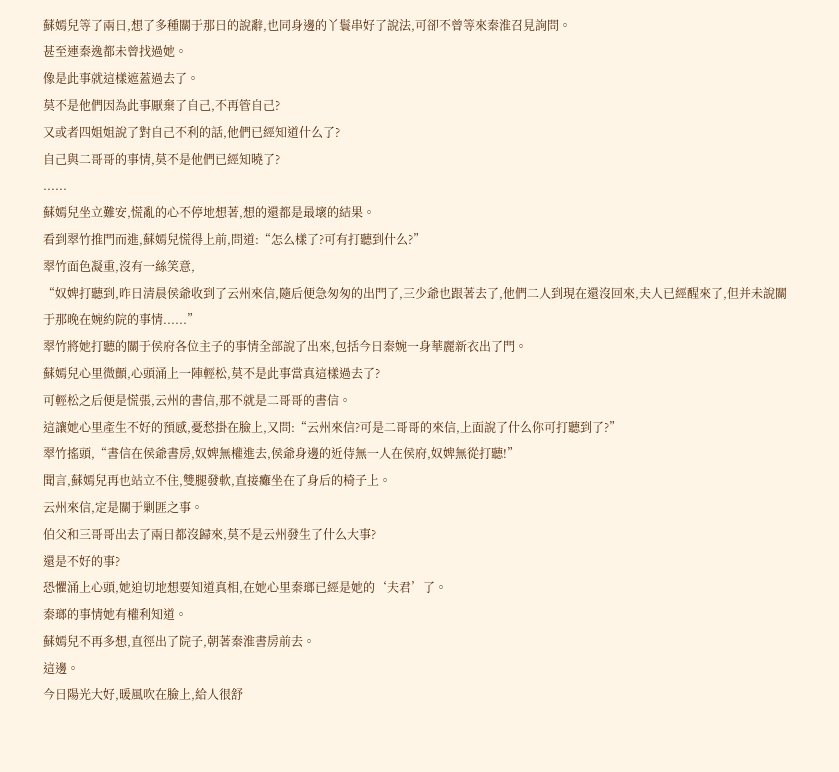蘇嫣兒等了兩日,想了多種關于那日的說辭,也同身邊的丫鬟串好了說法,可卻不曾等來秦淮召見詢問。
甚至連秦逸都未曾找過她。
像是此事就這樣遮蓋過去了。
莫不是他們因為此事厭棄了自己,不再管自己?
又或者四姐姐說了對自己不利的話,他們已經知道什么了?
自己與二哥哥的事情,莫不是他們已經知曉了?
......
蘇嫣兒坐立難安,慌亂的心不停地想著,想的還都是最壞的結果。
看到翠竹推門而進,蘇嫣兒慌得上前,問道:“怎么樣了?可有打聽到什么?”
翠竹面色凝重,沒有一絲笑意,
“奴婢打聽到,昨日清晨侯爺收到了云州來信,隨后便急匆匆的出門了,三少爺也跟著去了,他們二人到現在還沒回來,夫人已經醒來了,但并未說關于那晚在婉約院的事情......”
翠竹將她打聽的關于侯府各位主子的事情全部說了出來,包括今日秦婉一身華麗新衣出了門。
蘇嫣兒心里微顫,心頭涌上一陣輕松,莫不是此事當真這樣過去了?
可輕松之后便是慌張,云州的書信,那不就是二哥哥的書信。
這讓她心里產生不好的預感,憂愁掛在臉上,又問:“云州來信?可是二哥哥的來信,上面說了什么你可打聽到了?”
翠竹搖頭,“書信在侯爺書房,奴婢無權進去,侯爺身邊的近侍無一人在侯府,奴婢無從打聽!”
聞言,蘇嫣兒再也站立不住,雙腿發軟,直接癱坐在了身后的椅子上。
云州來信,定是關于剿匪之事。
伯父和三哥哥出去了兩日都沒歸來,莫不是云州發生了什么大事?
還是不好的事?
恐懼涌上心頭,她迫切地想要知道真相,在她心里秦瑯已經是她的‘夫君’了。
秦瑯的事情她有權利知道。
蘇嫣兒不再多想,直徑出了院子,朝著秦淮書房前去。
這邊。
今日陽光大好,暖風吹在臉上,給人很舒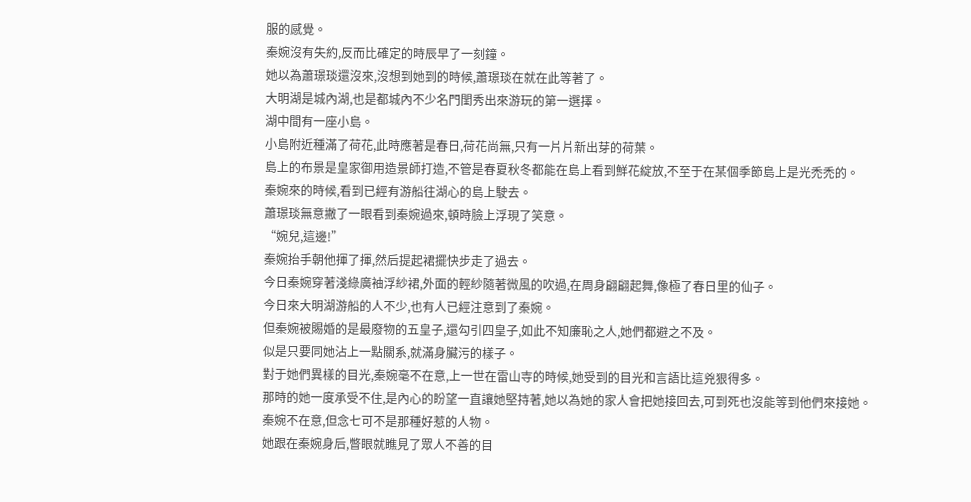服的感覺。
秦婉沒有失約,反而比確定的時辰早了一刻鐘。
她以為蕭璟琰還沒來,沒想到她到的時候,蕭璟琰在就在此等著了。
大明湖是城內湖,也是都城內不少名門閨秀出來游玩的第一選擇。
湖中間有一座小島。
小島附近種滿了荷花,此時應著是春日,荷花尚無,只有一片片新出芽的荷葉。
島上的布景是皇家御用造景師打造,不管是春夏秋冬都能在島上看到鮮花綻放,不至于在某個季節島上是光禿禿的。
秦婉來的時候,看到已經有游船往湖心的島上駛去。
蕭璟琰無意撇了一眼看到秦婉過來,頓時臉上浮現了笑意。
“婉兒,這邊!”
秦婉抬手朝他揮了揮,然后提起裙擺快步走了過去。
今日秦婉穿著淺綠廣袖浮紗裙,外面的輕紗隨著微風的吹過,在周身翩翩起舞,像極了春日里的仙子。
今日來大明湖游船的人不少,也有人已經注意到了秦婉。
但秦婉被賜婚的是最廢物的五皇子,還勾引四皇子,如此不知廉恥之人,她們都避之不及。
似是只要同她沾上一點關系,就滿身臟污的樣子。
對于她們異樣的目光,秦婉毫不在意,上一世在雷山寺的時候,她受到的目光和言語比這兇狠得多。
那時的她一度承受不住,是內心的盼望一直讓她堅持著,她以為她的家人會把她接回去,可到死也沒能等到他們來接她。
秦婉不在意,但念七可不是那種好惹的人物。
她跟在秦婉身后,瞥眼就瞧見了眾人不善的目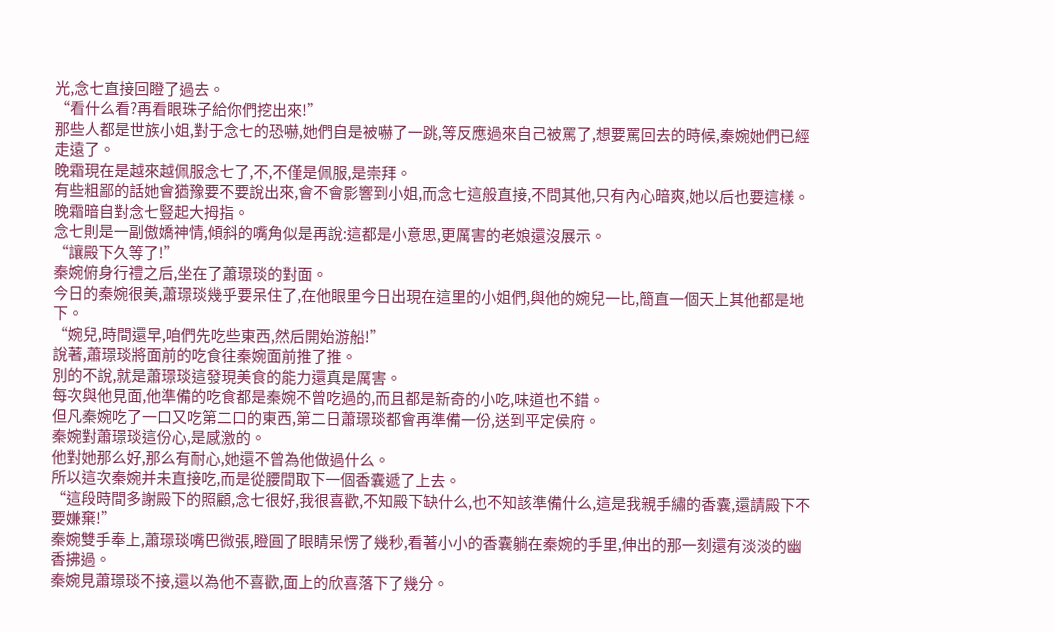光,念七直接回瞪了過去。
“看什么看?再看眼珠子給你們挖出來!”
那些人都是世族小姐,對于念七的恐嚇,她們自是被嚇了一跳,等反應過來自己被罵了,想要罵回去的時候,秦婉她們已經走遠了。
晚霜現在是越來越佩服念七了,不,不僅是佩服,是崇拜。
有些粗鄙的話她會猶豫要不要說出來,會不會影響到小姐,而念七這般直接,不問其他,只有內心暗爽,她以后也要這樣。
晚霜暗自對念七豎起大拇指。
念七則是一副傲嬌神情,傾斜的嘴角似是再說:這都是小意思,更厲害的老娘還沒展示。
“讓殿下久等了!”
秦婉俯身行禮之后,坐在了蕭璟琰的對面。
今日的秦婉很美,蕭璟琰幾乎要呆住了,在他眼里今日出現在這里的小姐們,與他的婉兒一比,簡直一個天上其他都是地下。
“婉兒,時間還早,咱們先吃些東西,然后開始游船!”
說著,蕭璟琰將面前的吃食往秦婉面前推了推。
別的不說,就是蕭璟琰這發現美食的能力還真是厲害。
每次與他見面,他準備的吃食都是秦婉不曾吃過的,而且都是新奇的小吃,味道也不錯。
但凡秦婉吃了一口又吃第二口的東西,第二日蕭璟琰都會再準備一份,送到平定侯府。
秦婉對蕭璟琰這份心,是感激的。
他對她那么好,那么有耐心,她還不曾為他做過什么。
所以這次秦婉并未直接吃,而是從腰間取下一個香囊遞了上去。
“這段時間多謝殿下的照顧,念七很好,我很喜歡,不知殿下缺什么,也不知該準備什么,這是我親手繡的香囊,還請殿下不要嫌棄!”
秦婉雙手奉上,蕭璟琰嘴巴微張,瞪圓了眼睛呆愣了幾秒,看著小小的香囊躺在秦婉的手里,伸出的那一刻還有淡淡的幽香拂過。
秦婉見蕭璟琰不接,還以為他不喜歡,面上的欣喜落下了幾分。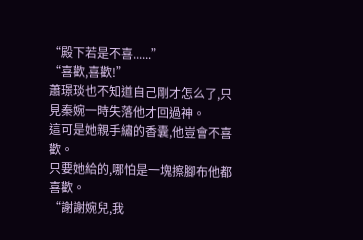“殿下若是不喜......”
“喜歡,喜歡!”
蕭璟琰也不知道自己剛才怎么了,只見秦婉一時失落他才回過神。
這可是她親手繡的香囊,他豈會不喜歡。
只要她給的,哪怕是一塊擦腳布他都喜歡。
“謝謝婉兒,我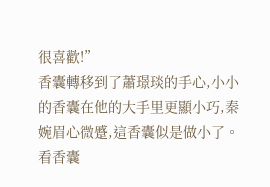很喜歡!”
香囊轉移到了蕭璟琰的手心,小小的香囊在他的大手里更顯小巧,秦婉眉心微蹙,這香囊似是做小了。
看香囊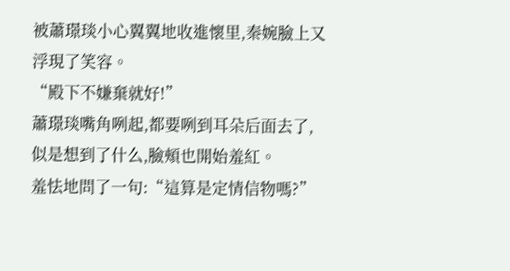被蕭璟琰小心翼翼地收進懷里,秦婉臉上又浮現了笑容。
“殿下不嫌棄就好!”
蕭璟琰嘴角咧起,都要咧到耳朵后面去了,似是想到了什么,臉頰也開始羞紅。
羞怯地問了一句:“這算是定情信物嗎?”